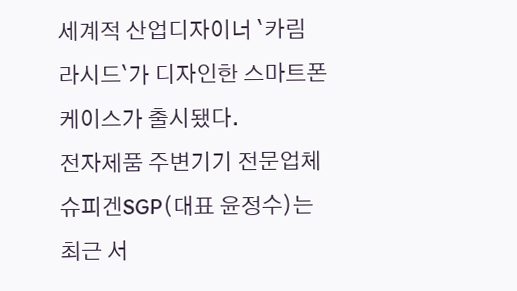세계적 산업디자이너 `카림 라시드`가 디자인한 스마트폰 케이스가 출시됐다.
전자제품 주변기기 전문업체 슈피겐SGP(대표 윤정수)는 최근 서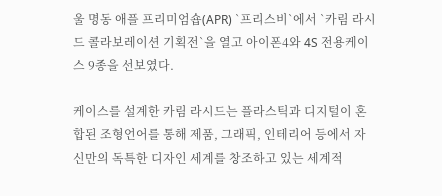울 명동 애플 프리미엄숍(APR) `프리스비`에서 `카림 라시드 콜라보레이션 기획전`을 열고 아이폰4와 4S 전용케이스 9종을 선보였다.

케이스를 설계한 카림 라시드는 플라스틱과 디지털이 혼합된 조형언어를 통해 제품, 그래픽, 인테리어 등에서 자신만의 독특한 디자인 세계를 창조하고 있는 세계적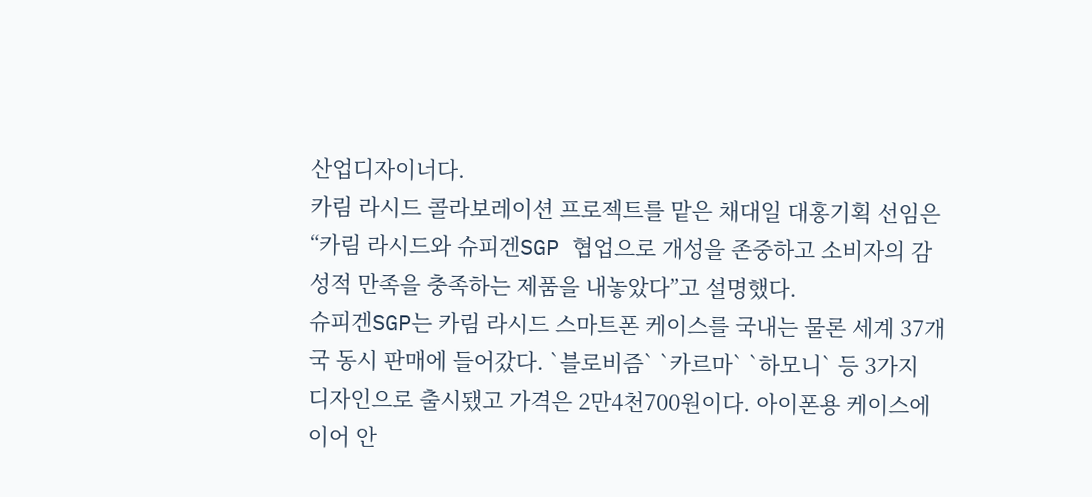산업디자이너다.
카림 라시드 콜라보레이션 프로젝트를 맡은 채대일 대홍기획 선임은 “카림 라시드와 슈피겐SGP 협업으로 개성을 존중하고 소비자의 감성적 만족을 충족하는 제품을 내놓았다”고 설명했다.
슈피겐SGP는 카림 라시드 스마트폰 케이스를 국내는 물론 세계 37개국 동시 판매에 들어갔다. `블로비즘` `카르마` `하모니` 등 3가지 디자인으로 출시됐고 가격은 2만4천700원이다. 아이폰용 케이스에 이어 안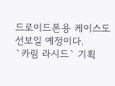드로이드폰용 케이스도 선보일 예정이다.
`카림 라시드` 기획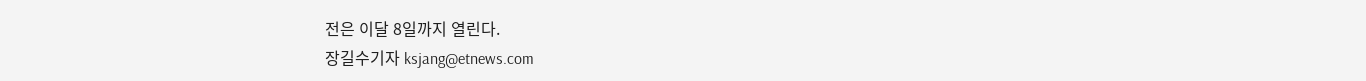전은 이달 8일까지 열린다.
장길수기자 ksjang@etnews.com